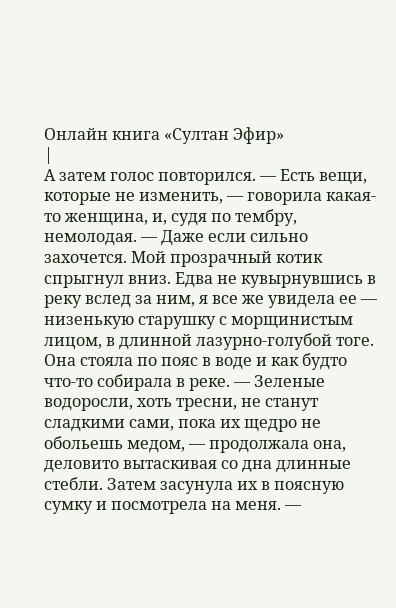Онлайн книга «Султан Эфир»
|
А затем голос повторился. — Есть вещи, которые не изменить, — говорила какая-то женщина, и, судя по тембру, немолодая. — Даже если сильно захочется. Мой прозрачный котик спрыгнул вниз. Едва не кувырнувшись в реку вслед за ним, я все же увидела ее — низенькую старушку с морщинистым лицом, в длинной лазурно-голубой тоге. Она стояла по пояс в воде и как будто что-то собирала в реке. — Зеленые водоросли, хоть тресни, не станут сладкими сами, пока их щедро не обольешь медом, — продолжала она, деловито вытаскивая со дна длинные стебли. Затем засунула их в поясную сумку и посмотрела на меня. —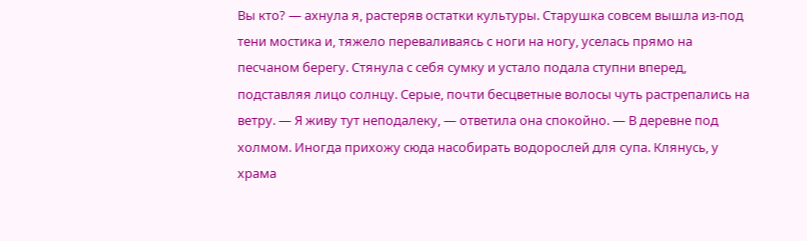Вы кто? — ахнула я, растеряв остатки культуры. Старушка совсем вышла из-под тени мостика и, тяжело переваливаясь с ноги на ногу, уселась прямо на песчаном берегу. Стянула с себя сумку и устало подала ступни вперед, подставляя лицо солнцу. Серые, почти бесцветные волосы чуть растрепались на ветру. — Я живу тут неподалеку, — ответила она спокойно. — В деревне под холмом. Иногда прихожу сюда насобирать водорослей для супа. Клянусь, у храма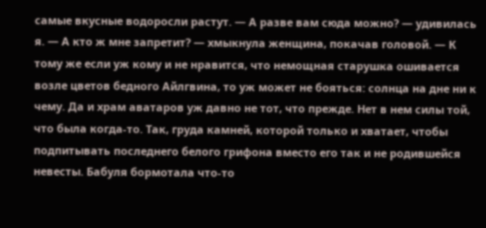самые вкусные водоросли растут. — А разве вам сюда можно? — удивилась я. — А кто ж мне запретит? — хмыкнула женщина, покачав головой. — К тому же если уж кому и не нравится, что немощная старушка ошивается возле цветов бедного Айлгвина, то уж может не бояться: солнца на дне ни к чему. Да и храм аватаров уж давно не тот, что прежде. Нет в нем силы той, что была когда-то. Так, груда камней, которой только и хватает, чтобы подпитывать последнего белого грифона вместо его так и не родившейся невесты. Бабуля бормотала что-то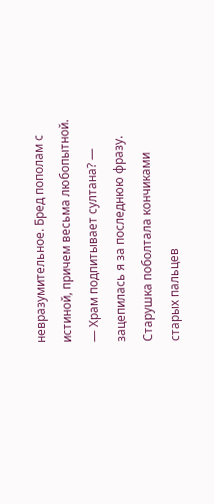невразумительное. Бред пополам с истиной, причем весьма любопытной. — Храм подпитывает султана? — зацепилась я за последнюю фразу. Старушка поболтала кончиками старых пальцев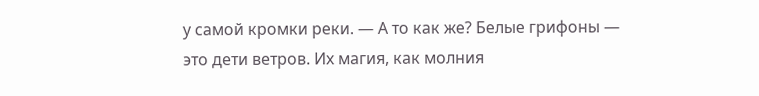у самой кромки реки. — А то как же? Белые грифоны — это дети ветров. Их магия, как молния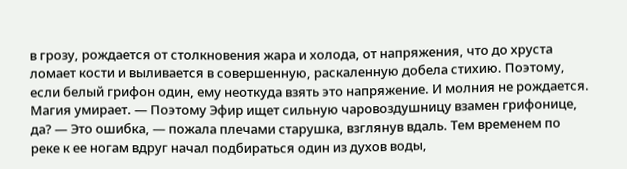в грозу, рождается от столкновения жара и холода, от напряжения, что до хруста ломает кости и выливается в совершенную, раскаленную добела стихию. Поэтому, если белый грифон один, ему неоткуда взять это напряжение. И молния не рождается. Магия умирает. — Поэтому Эфир ищет сильную чаровоздушницу взамен грифонице, да? — Это ошибка, — пожала плечами старушка, взглянув вдаль. Тем временем по реке к ее ногам вдруг начал подбираться один из духов воды,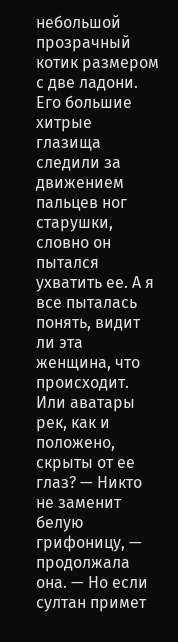небольшой прозрачный котик размером с две ладони. Его большие хитрые глазища следили за движением пальцев ног старушки, словно он пытался ухватить ее. А я все пыталась понять, видит ли эта женщина, что происходит. Или аватары рек, как и положено, скрыты от ее глаз? — Никто не заменит белую грифоницу, — продолжала она. — Но если султан примет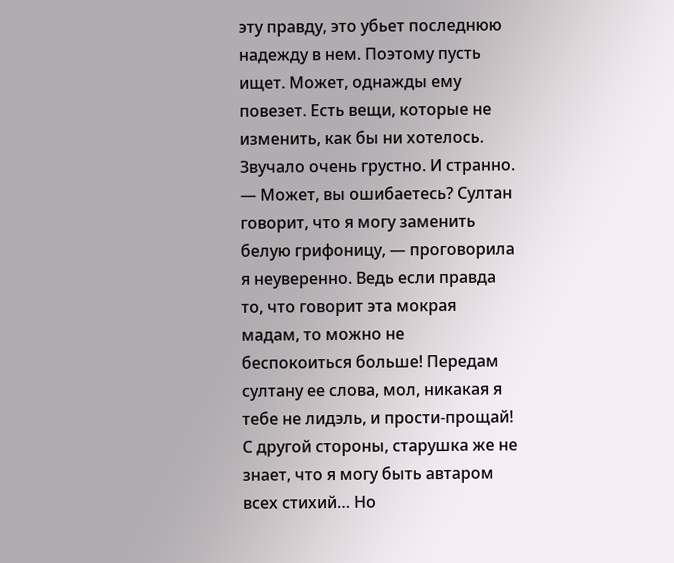эту правду, это убьет последнюю надежду в нем. Поэтому пусть ищет. Может, однажды ему повезет. Есть вещи, которые не изменить, как бы ни хотелось. Звучало очень грустно. И странно. — Может, вы ошибаетесь? Султан говорит, что я могу заменить белую грифоницу, — проговорила я неуверенно. Ведь если правда то, что говорит эта мокрая мадам, то можно не беспокоиться больше! Передам султану ее слова, мол, никакая я тебе не лидэль, и прости-прощай! С другой стороны, старушка же не знает, что я могу быть автаром всех стихий… Но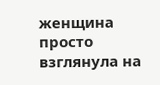женщина просто взглянула на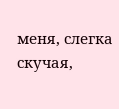меня, слегка скучая,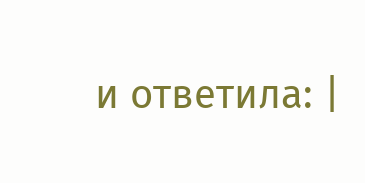и ответила: |